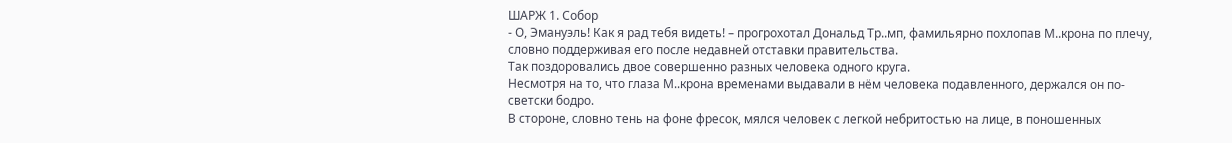ШАРЖ 1. Собор
- О, Эмануэль! Как я рад тебя видеть! – прогрохотал Дональд Тр..мп, фамильярно похлопав М..крона по плечу, словно поддерживая его после недавней отставки правительства.
Так поздоровались двое совершенно разных человека одного круга.
Несмотря на то, что глаза М..крона временами выдавали в нём человека подавленного, держался он по-светски бодро.
В стороне, словно тень на фоне фресок, мялся человек с легкой небритостью на лице, в поношенных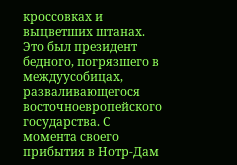кроссовках и выцветших штанах. Это был президент бедного, погрязшего в междуусобицах, разваливающегося восточноевропейского государства. С момента своего прибытия в Нотр-Дам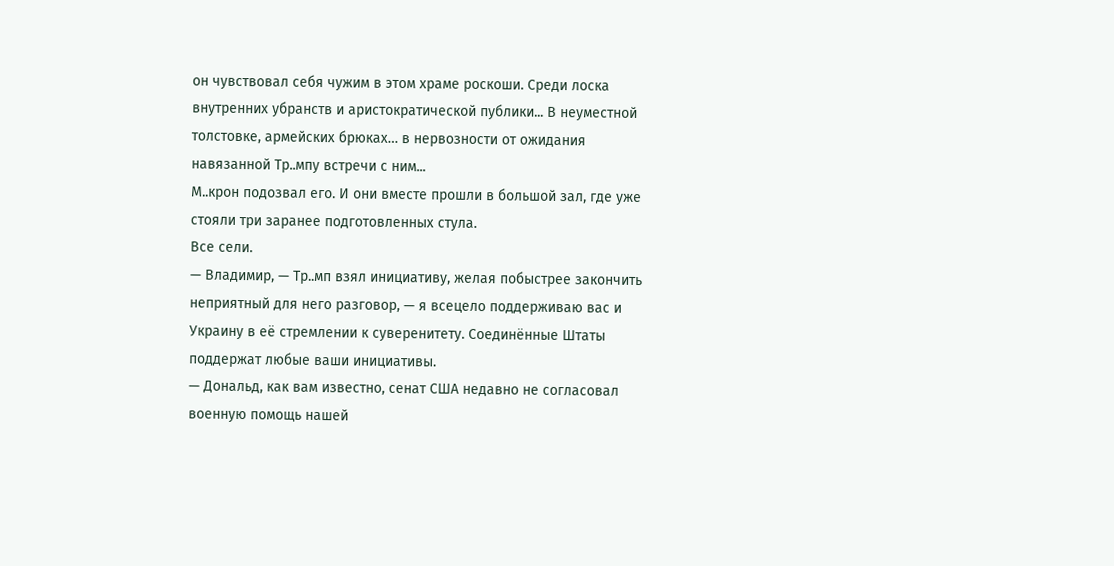он чувствовал себя чужим в этом храме роскоши. Среди лоска внутренних убранств и аристократической публики... В неуместной толстовке, армейских брюках… в нервозности от ожидания навязанной Тр..мпу встречи с ним...
М..крон подозвал его. И они вместе прошли в большой зал, где уже стояли три заранее подготовленных стула.
Все сели.
— Владимир, — Тр..мп взял инициативу, желая побыстрее закончить неприятный для него разговор, — я всецело поддерживаю вас и Украину в её стремлении к суверенитету. Соединённые Штаты поддержат любые ваши инициативы.
— Дональд, как вам известно, сенат США недавно не согласовал военную помощь нашей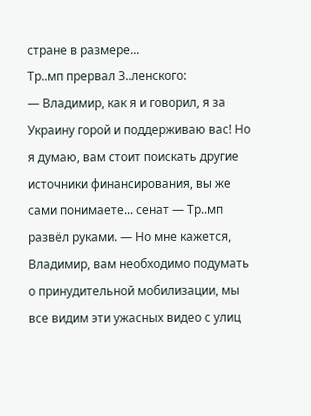стране в размере...
Тр..мп прервал З..ленского:
— Владимир, как я и говорил, я за Украину горой и поддерживаю вас! Но я думаю, вам стоит поискать другие источники финансирования, вы же сами понимаете... сенат — Тр..мп развёл руками. — Но мне кажется, Владимир, вам необходимо подумать о принудительной мобилизации, мы все видим эти ужасных видео с улиц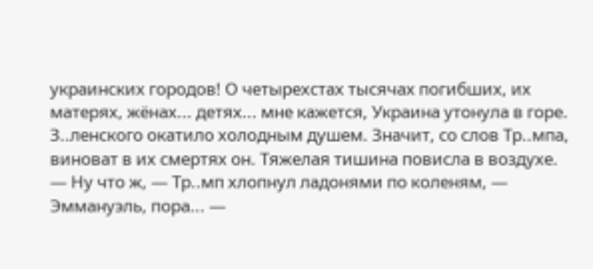украинских городов! О четырехстах тысячах погибших, их матерях, жёнах... детях... мне кажется, Украина утонула в горе.
З..ленского окатило холодным душем. Значит, со слов Тр..мпа, виноват в их смертях он. Тяжелая тишина повисла в воздухе.
— Ну что ж, — Тр..мп хлопнул ладонями по коленям, — Эммануэль, пора... —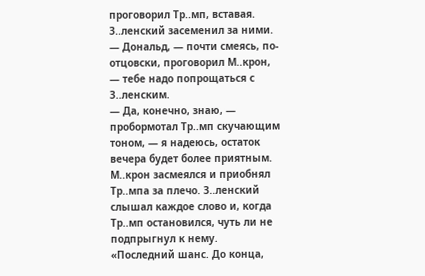проговорил Тр..мп, вставая.
З..ленский засеменил за ними.
— Дональд, — почти смеясь, по-отцовски, проговорил М..крон, — тебе надо попрощаться с З..ленским.
— Да, конечно, знаю, — пробормотал Тр..мп скучающим тоном, — я надеюсь, остаток вечера будет более приятным.
М..крон засмеялся и приобнял Тр..мпа за плечо. З..ленский слышал каждое слово и, когда Тр..мп остановился, чуть ли не подпрыгнул к нему.
«Последний шанс. До конца,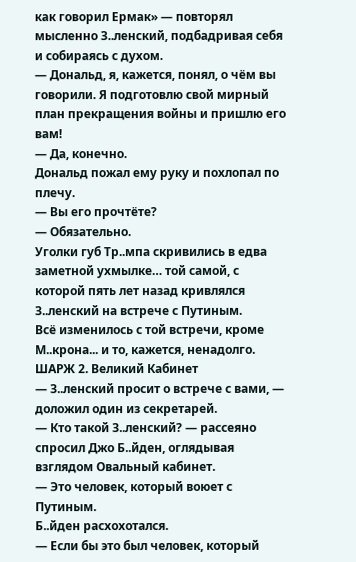как говорил Ермак» — повторял мысленно З..ленский, подбадривая себя и собираясь с духом.
— Дональд, я, кажется, понял, о чём вы говорили. Я подготовлю свой мирный план прекращения войны и пришлю его вам!
— Да, конечно.
Дональд пожал ему руку и похлопал по плечу.
— Вы его прочтёте?
— Обязательно.
Уголки губ Тр..мпа скривились в едва заметной ухмылке… той самой, с которой пять лет назад кривлялся З..ленский на встрече с Путиным.
Всё изменилось с той встречи, кроме М..крона... и то, кажется, ненадолго.
ШАРЖ 2. Великий Кабинет
— З..ленский просит о встрече с вами, — доложил один из секретарей.
— Кто такой З..ленский? — рассеяно спросил Джо Б..йден, оглядывая взглядом Овальный кабинет.
— Это человек, который воюет с Путиным.
Б..йден расхохотался.
— Если бы это был человек, который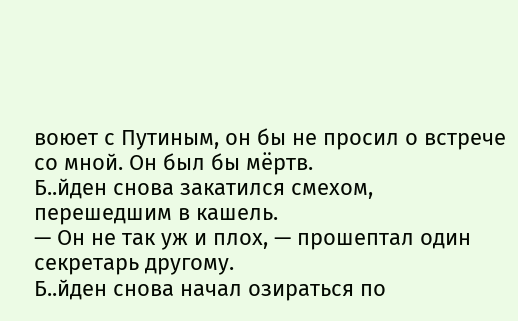воюет с Путиным, он бы не просил о встрече со мной. Он был бы мёртв.
Б..йден снова закатился смехом, перешедшим в кашель.
— Он не так уж и плох, — прошептал один секретарь другому.
Б..йден снова начал озираться по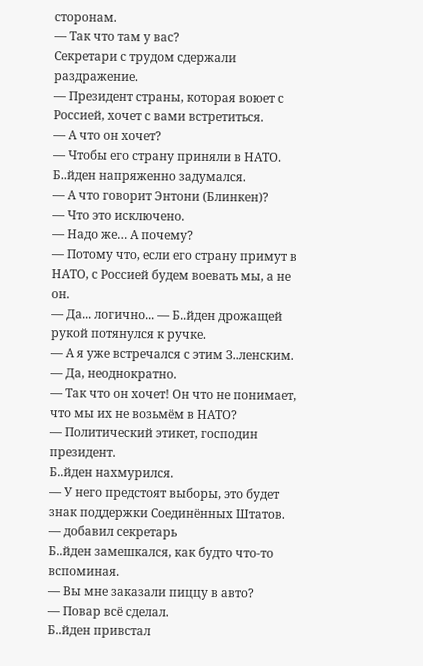сторонам.
— Так что там у вас?
Секретари с трудом сдержали раздражение.
— Президент страны, которая воюет с Россией, хочет с вами встретиться.
— А что он хочет?
— Чтобы его страну приняли в НАТО.
Б..йден напряженно задумался.
— А что говорит Энтони (Блинкен)?
— Что это исключено.
— Надо же… А почему?
— Потому что, если его страну примут в НАТО, с Россией будем воевать мы, а не он.
— Да... логично... — Б..йден дрожащей рукой потянулся к ручке.
— А я уже встречался с этим З..ленским.
— Да, неоднократно.
— Так что он хочет! Он что не понимает, что мы их не возьмём в НАТО?
— Политический этикет, господин президент.
Б..йден нахмурился.
— У него предстоят выборы, это будет знак поддержки Соединённых Штатов. — добавил секретарь
Б..йден замешкался, как будто что-то вспоминая.
— Вы мне заказали пиццу в авто?
— Повар всё сделал.
Б..йден привстал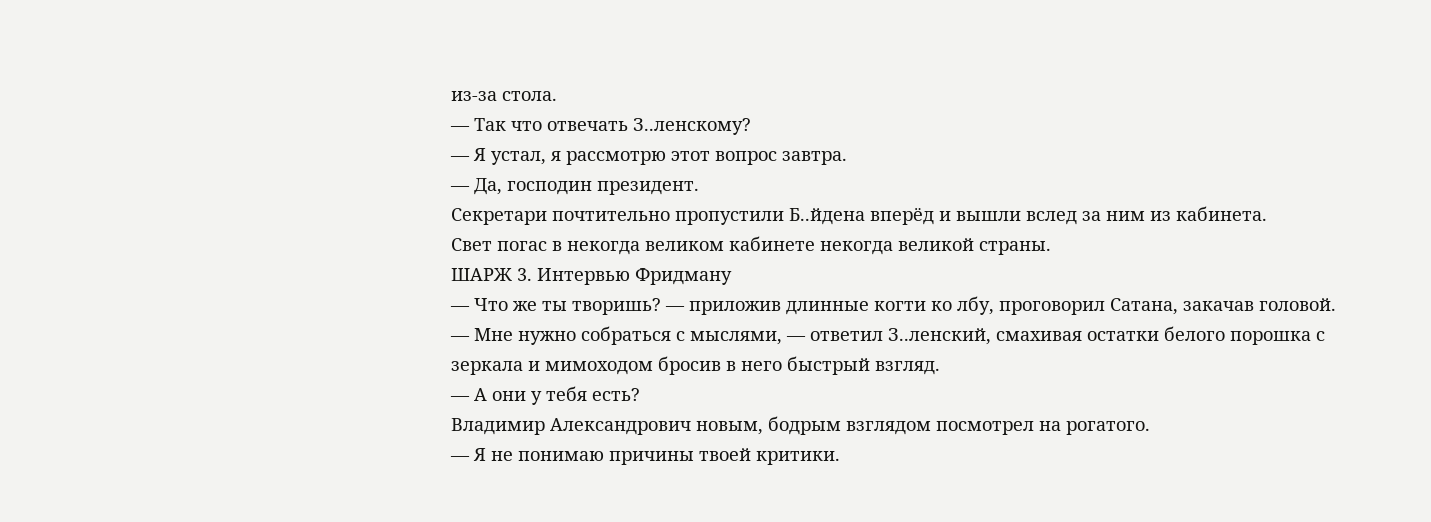из-за стола.
— Так что отвечать З..ленскому?
— Я устал, я рассмотрю этот вопрос завтра.
— Да, господин президент.
Секретари почтительно пропустили Б..йдена вперёд и вышли вслед за ним из кабинета.
Свет погас в некогда великом кабинете некогда великой страны.
ШАРЖ 3. Интервью Фридману
— Что же ты творишь? — приложив длинные когти ко лбу, проговорил Сатана, закачав головой.
— Мне нужно собраться с мыслями, — ответил З..ленский, смахивая остатки белого порошка с зеркала и мимоходом бросив в него быстрый взгляд.
— А они у тебя есть?
Владимир Александрович новым, бодрым взглядом посмотрел на рогатого.
— Я не понимаю причины твоей критики.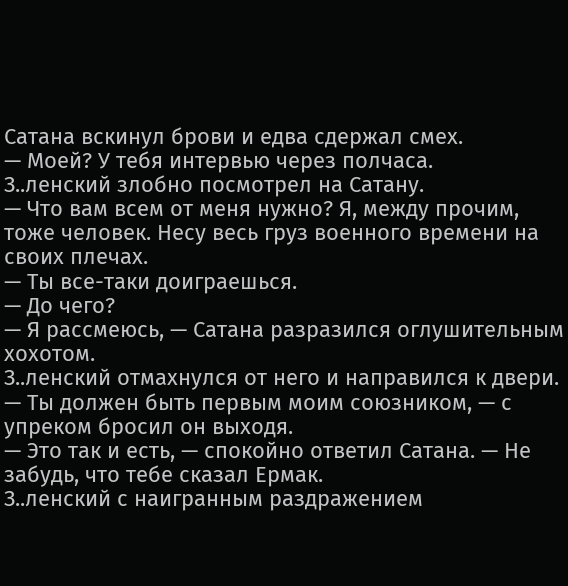Сатана вскинул брови и едва сдержал смех.
— Моей? У тебя интервью через полчаса.
З..ленский злобно посмотрел на Сатану.
— Что вам всем от меня нужно? Я, между прочим, тоже человек. Несу весь груз военного времени на своих плечах.
— Ты все-таки доиграешься.
— До чего?
— Я рассмеюсь, — Сатана разразился оглушительным хохотом.
З..ленский отмахнулся от него и направился к двери.
— Ты должен быть первым моим союзником, — с упреком бросил он выходя.
— Это так и есть, — спокойно ответил Сатана. — Не забудь, что тебе сказал Ермак.
З..ленский с наигранным раздражением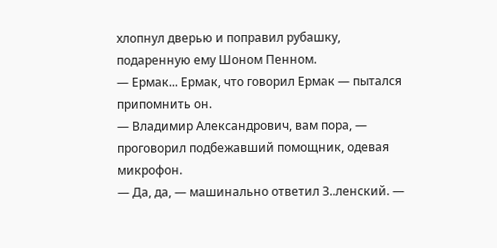хлопнул дверью и поправил рубашку, подаренную ему Шоном Пенном.
— Ермак... Ермак, что говорил Ермак — пытался припомнить он.
— Владимир Александрович, вам пора, — проговорил подбежавший помощник, одевая микрофон.
— Да, да, — машинально ответил З..ленский. —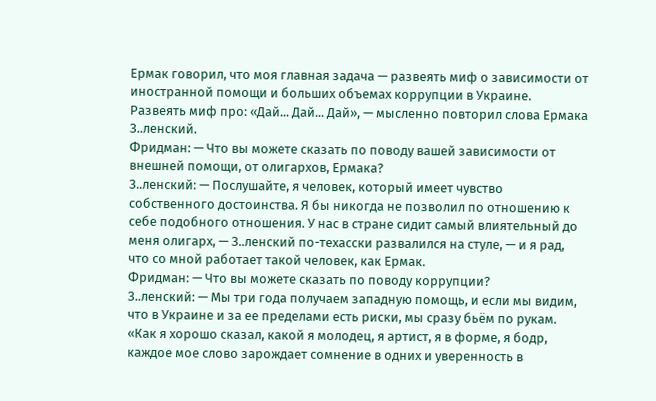Ермак говорил, что моя главная задача — развеять миф о зависимости от иностранной помощи и больших объемах коррупции в Украине. Развеять миф про: «Дай... Дай... Дай», — мысленно повторил слова Ермака З..ленский.
Фридман: — Что вы можете сказать по поводу вашей зависимости от внешней помощи, от олигархов, Ермака?
З..ленский: — Послушайте, я человек, который имеет чувство собственного достоинства. Я бы никогда не позволил по отношению к себе подобного отношения. У нас в стране сидит самый влиятельный до меня олигарх, — З..ленский по-техасски развалился на стуле, — и я рад, что со мной работает такой человек, как Ермак.
Фридман: — Что вы можете сказать по поводу коррупции?
З..ленский: — Мы три года получаем западную помощь, и если мы видим, что в Украине и за ее пределами есть риски, мы сразу бьём по рукам.
«Как я хорошо сказал, какой я молодец, я артист, я в форме, я бодр, каждое мое слово зарождает сомнение в одних и уверенность в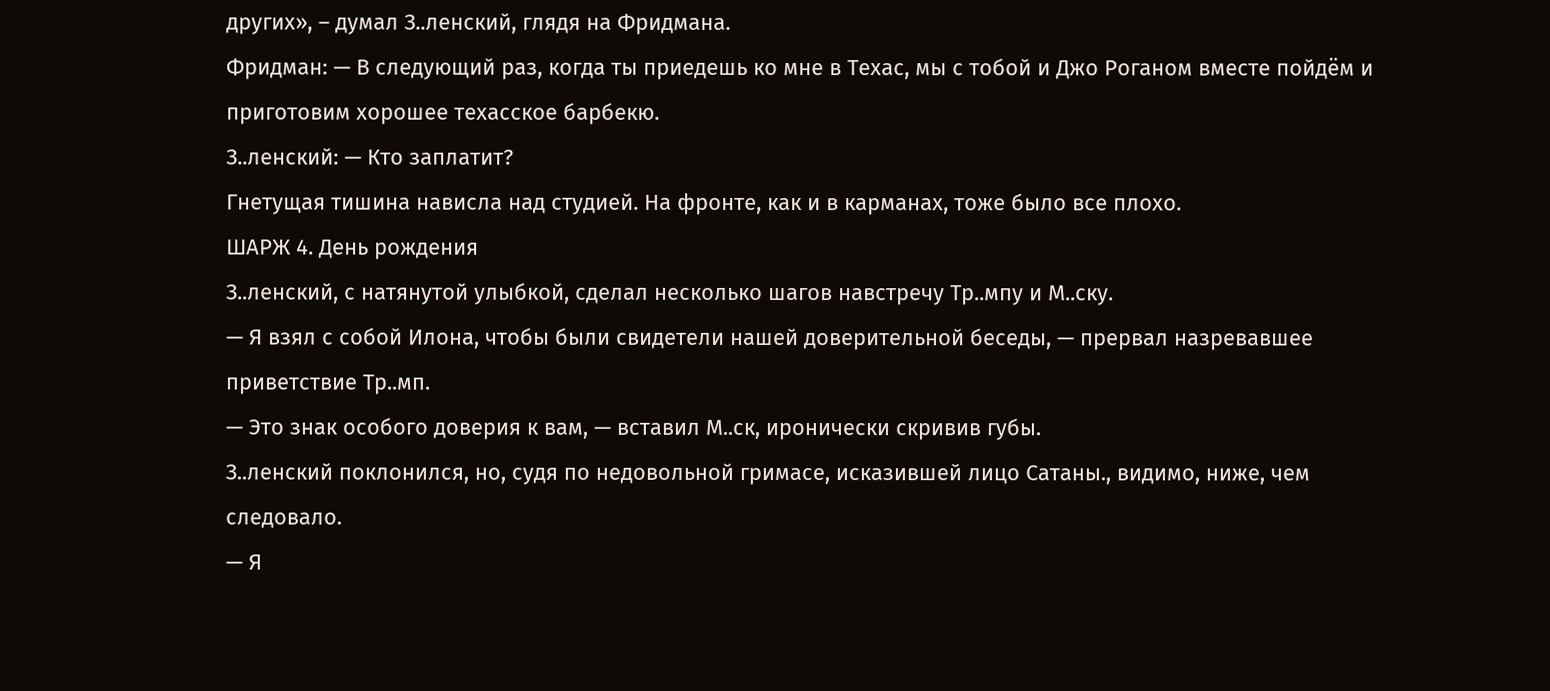других», – думал З..ленский, глядя на Фридмана.
Фридман: — В следующий раз, когда ты приедешь ко мне в Техас, мы с тобой и Джо Роганом вместе пойдём и приготовим хорошее техасское барбекю.
З..ленский: — Кто заплатит?
Гнетущая тишина нависла над студией. На фронте, как и в карманах, тоже было все плохо.
ШАРЖ 4. День рождения
З..ленский, с натянутой улыбкой, сделал несколько шагов навстречу Тр..мпу и М..ску.
— Я взял с собой Илона, чтобы были свидетели нашей доверительной беседы, — прервал назревавшее приветствие Тр..мп.
— Это знак особого доверия к вам, — вставил М..ск, иронически скривив губы.
З..ленский поклонился, но, судя по недовольной гримасе, исказившей лицо Сатаны., видимо, ниже, чем следовало.
— Я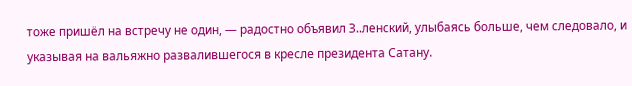тоже пришёл на встречу не один, — радостно объявил З..ленский, улыбаясь больше, чем следовало, и указывая на вальяжно развалившегося в кресле президента Сатану.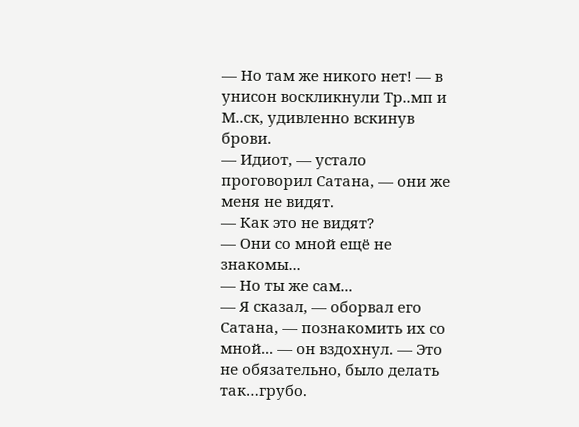— Но там же никого нет! — в унисон воскликнули Тр..мп и М..ск, удивленно вскинув брови.
— Идиот, — устало проговорил Сатана, — они же меня не видят.
— Как это не видят?
— Они со мной ещё не знакомы...
— Но ты же сам...
— Я сказал, — оборвал его Сатана, — познакомить их со мной... — он вздохнул. — Это не обязательно, было делать так…грубо.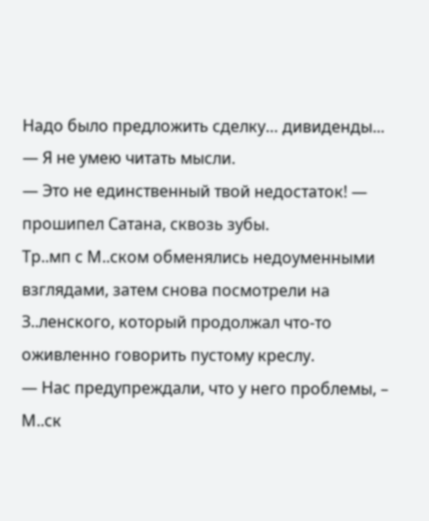Надо было предложить сделку… дивиденды...
— Я не умею читать мысли.
— Это не единственный твой недостаток! — прошипел Сатана, сквозь зубы.
Тр..мп с М..ском обменялись недоуменными взглядами, затем снова посмотрели на З..ленского, который продолжал что-то оживленно говорить пустому креслу.
— Нас предупреждали, что у него проблемы, – М..ск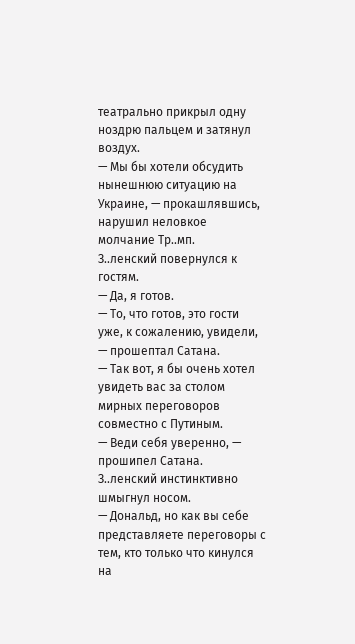театрально прикрыл одну ноздрю пальцем и затянул воздух.
— Мы бы хотели обсудить нынешнюю ситуацию на Украине, — прокашлявшись, нарушил неловкое молчание Тр..мп.
З..ленский повернулся к гостям.
— Да, я готов.
— То, что готов, это гости уже, к сожалению, увидели, — прошептал Сатана.
— Так вот, я бы очень хотел увидеть вас за столом мирных переговоров совместно с Путиным.
— Веди себя уверенно, — прошипел Сатана.
З..ленский инстинктивно шмыгнул носом.
— Дональд, но как вы себе представляете переговоры с тем, кто только что кинулся на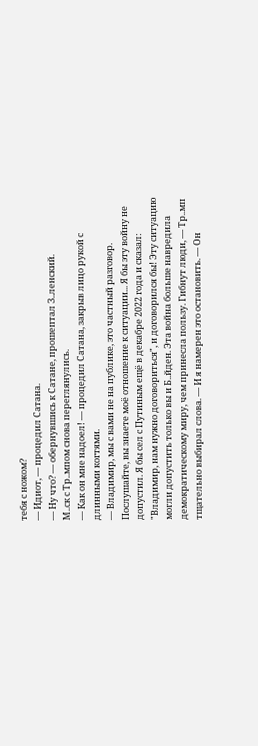тебя с ножом?
— Идиот, — процедил Сатана.
— Ну что? — обернувшись к Сатане, прошептал З..ленский.
М..ск с Тр..мпом снова переглянулись.
— Как он мне надоел! — процедил Сатана, закрыв лицо рукой с длинными когтями.
— Владимир, мы с вами не на публике, это частный разговор. Послушайте, вы знаете моё отношение к ситуации... Я бы эту войну не допустил. Я бы сел с Путиным ещё в декабре 2022 года и сказал: "Владимир, нам нужно договориться", и договорился бы! Эту ситуацию могли допустить только вы и Б..йден. Эта война больше навредила демократическому миру, чем принесла пользу. Гибнут люди, — Тр..мп тщательно выбирал слова. — И я намерен это остановить. — Он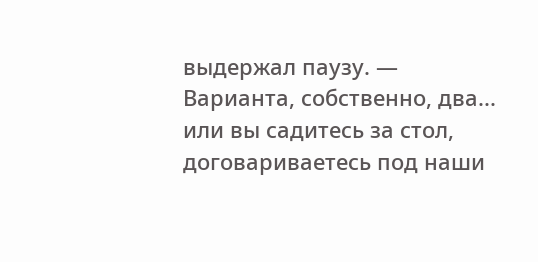выдержал паузу. — Варианта, собственно, два... или вы садитесь за стол, договариваетесь под наши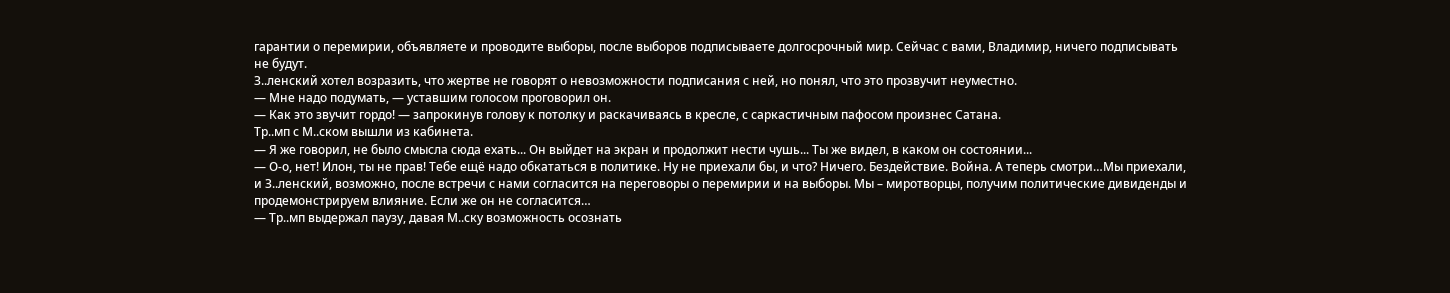гарантии о перемирии, объявляете и проводите выборы, после выборов подписываете долгосрочный мир. Сейчас с вами, Владимир, ничего подписывать не будут.
З..ленский хотел возразить, что жертве не говорят о невозможности подписания с ней, но понял, что это прозвучит неуместно.
— Мне надо подумать, — уставшим голосом проговорил он.
— Как это звучит гордо! — запрокинув голову к потолку и раскачиваясь в кресле, с саркастичным пафосом произнес Сатана.
Тр..мп с М..ском вышли из кабинета.
— Я же говорил, не было смысла сюда ехать... Он выйдет на экран и продолжит нести чушь... Ты же видел, в каком он состоянии...
— О-о, нет! Илон, ты не прав! Тебе ещё надо обкататься в политике. Ну не приехали бы, и что? Ничего. Бездействие. Война. А теперь смотри…Мы приехали, и З..ленский, возможно, после встречи с нами согласится на переговоры о перемирии и на выборы. Мы – миротворцы, получим политические дивиденды и продемонстрируем влияние. Если же он не согласится…
— Тр..мп выдержал паузу, давая М..ску возможность осознать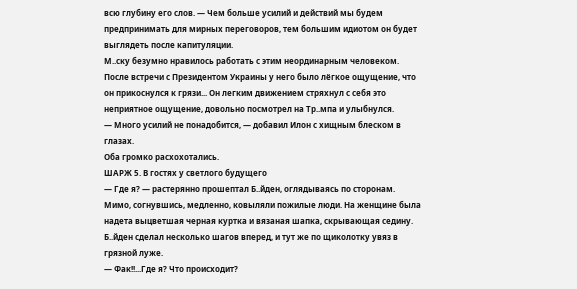всю глубину его слов. — Чем больше усилий и действий мы будем предпринимать для мирных переговоров, тем большим идиотом он будет выглядеть после капитуляции.
М..ску безумно нравилось работать с этим неординарным человеком. После встречи с Президентом Украины у него было лёгкое ощущение, что он прикоснулся к грязи... Он легким движением стряхнул с себя это неприятное ощущение, довольно посмотрел на Тр..мпа и улыбнулся.
— Много усилий не понадобится, — добавил Илон с хищным блеском в глазах.
Оба громко расхохотались.
ШАРЖ 5. В гостях у светлого будущего
— Где я? — растерянно прошептал Б..йден, оглядываясь по сторонам.
Мимо, согнувшись, медленно, ковыляли пожилые люди. На женщине была надета выцветшая черная куртка и вязаная шапка, скрывающая седину.
Б..йден сделал несколько шагов вперед, и тут же по щиколотку увяз в грязной луже.
— Фак!!...Где я? Что происходит?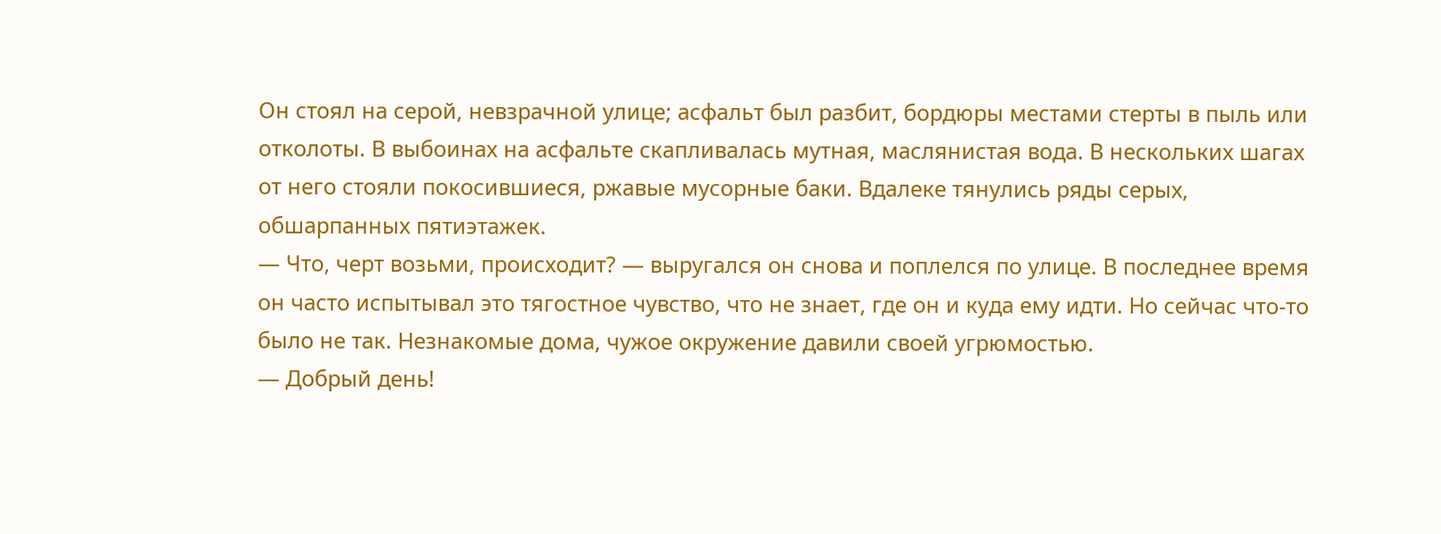Он стоял на серой, невзрачной улице; асфальт был разбит, бордюры местами стерты в пыль или отколоты. В выбоинах на асфальте скапливалась мутная, маслянистая вода. В нескольких шагах от него стояли покосившиеся, ржавые мусорные баки. Вдалеке тянулись ряды серых, обшарпанных пятиэтажек.
— Что, черт возьми, происходит? — выругался он снова и поплелся по улице. В последнее время он часто испытывал это тягостное чувство, что не знает, где он и куда ему идти. Но сейчас что-то было не так. Незнакомые дома, чужое окружение давили своей угрюмостью.
— Добрый день!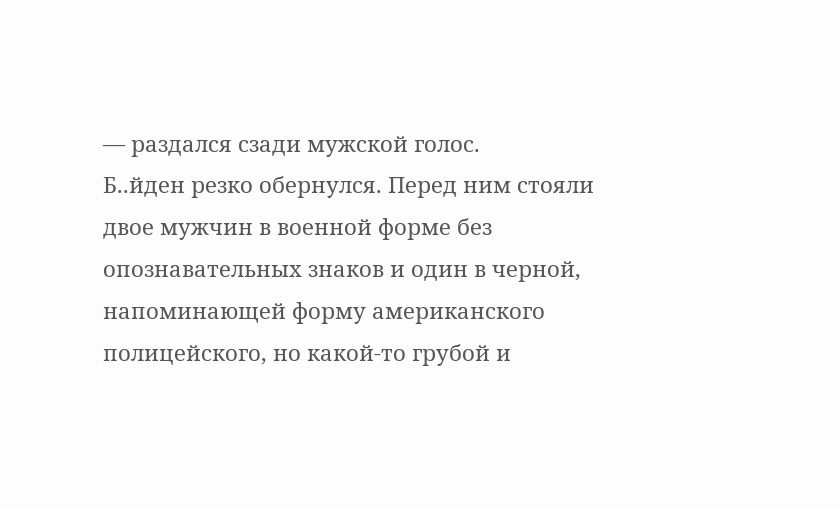— раздался сзади мужской голос.
Б..йден резко обернулся. Перед ним стояли двое мужчин в военной форме без опознавательных знаков и один в черной, напоминающей форму американского полицейского, но какой-то грубой и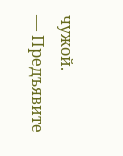чужой.
— Предъявите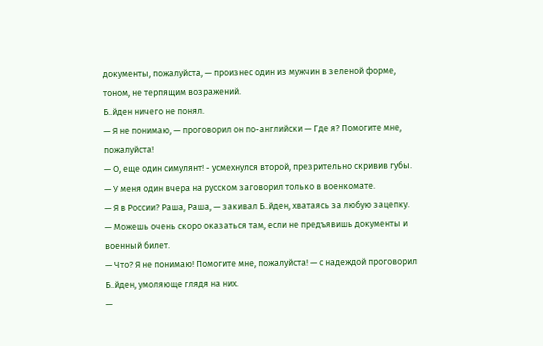документы, пожалуйста, — произнес один из мужчин в зеленой форме, тоном, не терпящим возражений.
Б..йден ничего не понял.
— Я не понимаю, — проговорил он по-английски — Где я? Помогите мне, пожалуйста!
— О, еще один симулянт! - усмехнулся второй, презрительно скривив губы. — У меня один вчера на русском заговорил только в военкомате.
— Я в России? Раша, Раша, — закивал Б..йден, хватаясь за любую зацепку.
— Можешь очень скоро оказаться там, если не предъявишь документы и военный билет.
— Что? Я не понимаю! Помогите мне, пожалуйста! — с надеждой проговорил Б..йден, умоляюще глядя на них.
—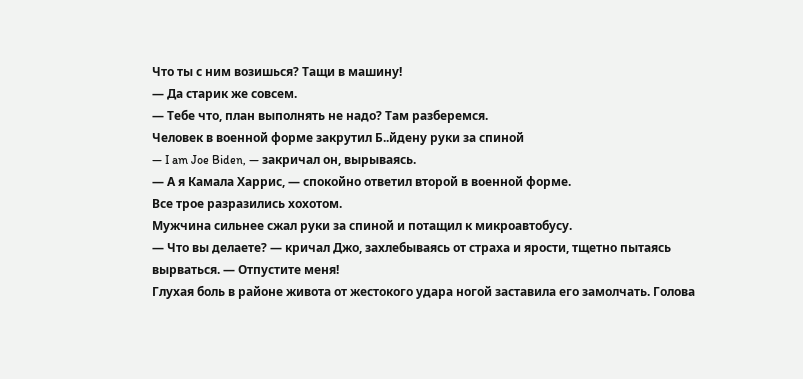Что ты с ним возишься? Тащи в машину!
— Да старик же совсем.
— Тебе что, план выполнять не надо? Там разберемся.
Человек в военной форме закрутил Б..йдену руки за спиной
— I am Joe Biden, — закричал он, вырываясь.
— А я Камала Харрис, — спокойно ответил второй в военной форме.
Все трое разразились хохотом.
Мужчина сильнее сжал руки за спиной и потащил к микроавтобусу.
— Что вы делаете? — кричал Джо, захлебываясь от страха и ярости, тщетно пытаясь вырваться. — Отпустите меня!
Глухая боль в районе живота от жестокого удара ногой заставила его замолчать. Голова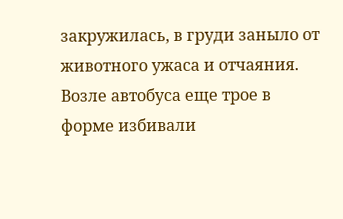закружилась, в груди заныло от животного ужаса и отчаяния.
Возле автобуса еще трое в форме избивали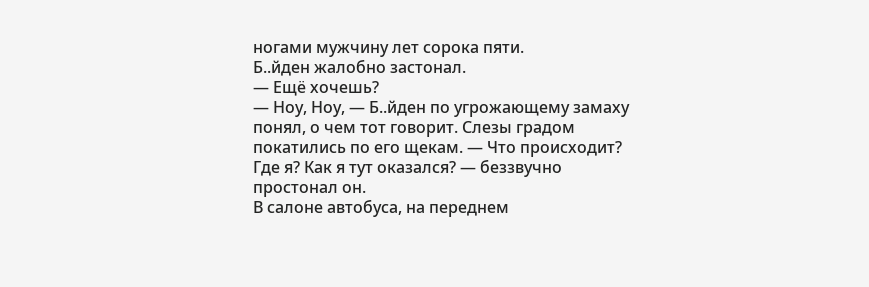ногами мужчину лет сорока пяти.
Б..йден жалобно застонал.
— Ещё хочешь?
— Ноу, Ноу, — Б..йден по угрожающему замаху понял, о чем тот говорит. Слезы градом покатились по его щекам. — Что происходит? Где я? Как я тут оказался? — беззвучно простонал он.
В салоне автобуса, на переднем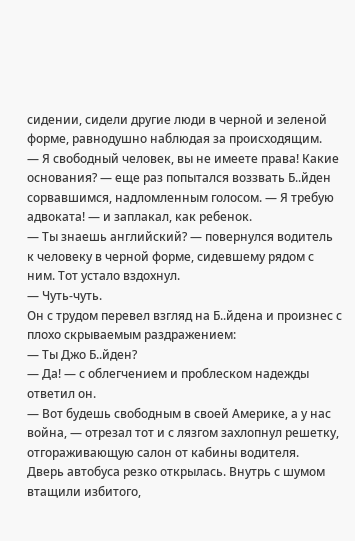сидении, сидели другие люди в черной и зеленой форме, равнодушно наблюдая за происходящим.
— Я свободный человек, вы не имеете права! Какие основания? — еще раз попытался воззвать Б..йден сорвавшимся, надломленным голосом. — Я требую адвоката! — и заплакал, как ребенок.
— Ты знаешь английский? — повернулся водитель к человеку в черной форме, сидевшему рядом с ним. Тот устало вздохнул.
— Чуть-чуть.
Он с трудом перевел взгляд на Б..йдена и произнес с плохо скрываемым раздражением:
— Ты Джо Б..йден?
— Да! — с облегчением и проблеском надежды ответил он.
— Вот будешь свободным в своей Америке, а у нас война, — отрезал тот и с лязгом захлопнул решетку, отгораживающую салон от кабины водителя.
Дверь автобуса резко открылась. Внутрь с шумом втащили избитого,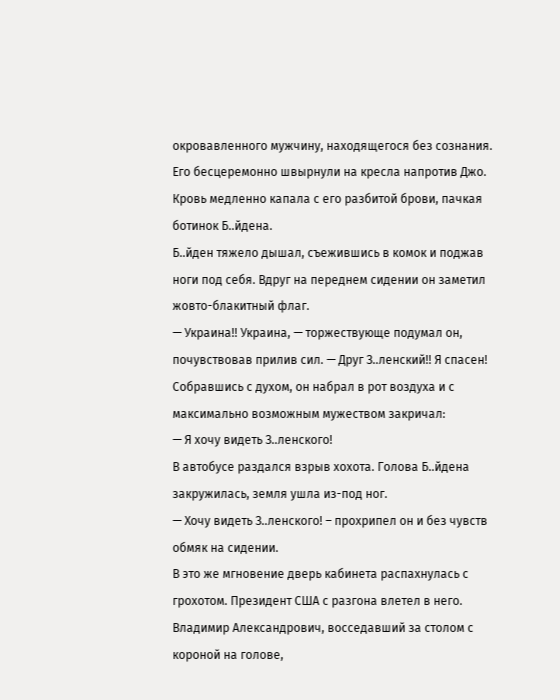окровавленного мужчину, находящегося без сознания. Его бесцеремонно швырнули на кресла напротив Джо. Кровь медленно капала с его разбитой брови, пачкая ботинок Б..йдена.
Б..йден тяжело дышал, съежившись в комок и поджав ноги под себя. Вдруг на переднем сидении он заметил жовто-блакитный флаг.
— Украина!! Украина, — торжествующе подумал он, почувствовав прилив сил. — Друг З..ленский!! Я спасен!
Собравшись с духом, он набрал в рот воздуха и с максимально возможным мужеством закричал:
— Я хочу видеть З..ленского!
В автобусе раздался взрыв хохота. Голова Б..йдена закружилась, земля ушла из-под ног.
— Хочу видеть З..ленского! – прохрипел он и без чувств обмяк на сидении.
В это же мгновение дверь кабинета распахнулась с грохотом. Президент США с разгона влетел в него.
Владимир Александрович, восседавший за столом с короной на голове,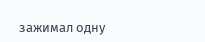зажимал одну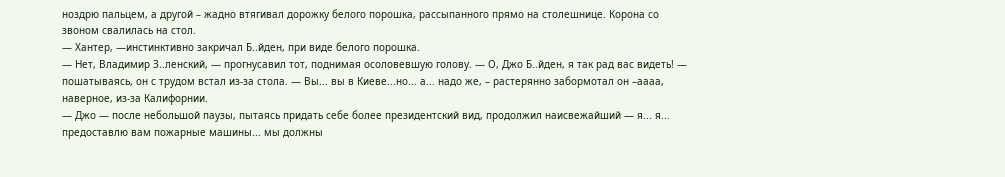ноздрю пальцем, а другой – жадно втягивал дорожку белого порошка, рассыпанного прямо на столешнице. Корона со звоном свалилась на стол.
— Хантер, —инстинктивно закричал Б..йден, при виде белого порошка.
— Нет, Владимир З..ленский, — прогнусавил тот, поднимая осоловевшую голову. — О, Джо Б..йден, я так рад вас видеть! — пошатываясь, он с трудом встал из-за стола. — Вы... вы в Киеве...но... а... надо же, – растерянно забормотал он –аааа, наверное, из-за Калифорнии.
— Джо — после небольшой паузы, пытаясь придать себе более президентский вид, продолжил наисвежайший — я... я... предоставлю вам пожарные машины... мы должны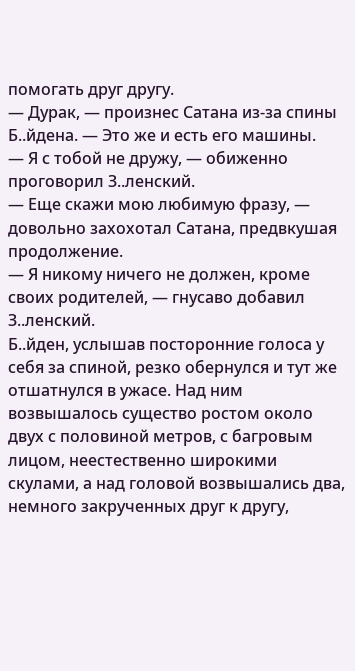помогать друг другу.
— Дурак, — произнес Сатана из-за спины Б..йдена. — Это же и есть его машины.
— Я с тобой не дружу, — обиженно проговорил З..ленский.
— Еще скажи мою любимую фразу, — довольно захохотал Сатана, предвкушая продолжение.
— Я никому ничего не должен, кроме своих родителей, — гнусаво добавил З..ленский.
Б..йден, услышав посторонние голоса у себя за спиной, резко обернулся и тут же отшатнулся в ужасе. Над ним возвышалось существо ростом около двух с половиной метров, с багровым лицом, неестественно широкими скулами, а над головой возвышались два, немного закрученных друг к другу,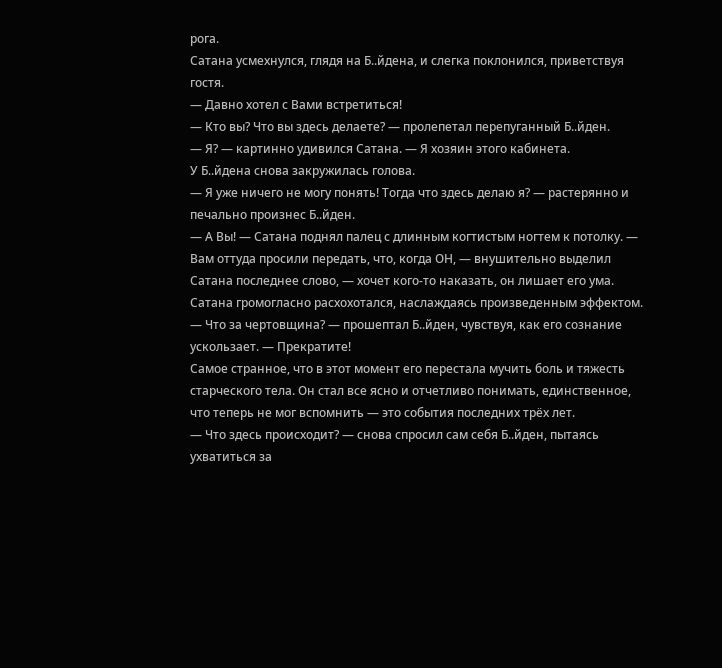рога.
Сатана усмехнулся, глядя на Б..йдена, и слегка поклонился, приветствуя гостя.
— Давно хотел с Вами встретиться!
— Кто вы? Что вы здесь делаете? — пролепетал перепуганный Б..йден.
— Я? — картинно удивился Сатана. — Я хозяин этого кабинета.
У Б..йдена снова закружилась голова.
— Я уже ничего не могу понять! Тогда что здесь делаю я? — растерянно и печально произнес Б..йден.
— А Вы! — Сатана поднял палец с длинным когтистым ногтем к потолку. — Вам оттуда просили передать, что, когда ОН, — внушительно выделил Сатана последнее слово, — хочет кого-то наказать, он лишает его ума. Сатана громогласно расхохотался, наслаждаясь произведенным эффектом.
— Что за чертовщина? — прошептал Б..йден, чувствуя, как его сознание ускользает. — Прекратите!
Самое странное, что в этот момент его перестала мучить боль и тяжесть старческого тела. Он стал все ясно и отчетливо понимать, единственное, что теперь не мог вспомнить — это события последних трёх лет.
— Что здесь происходит? — снова спросил сам себя Б..йден, пытаясь ухватиться за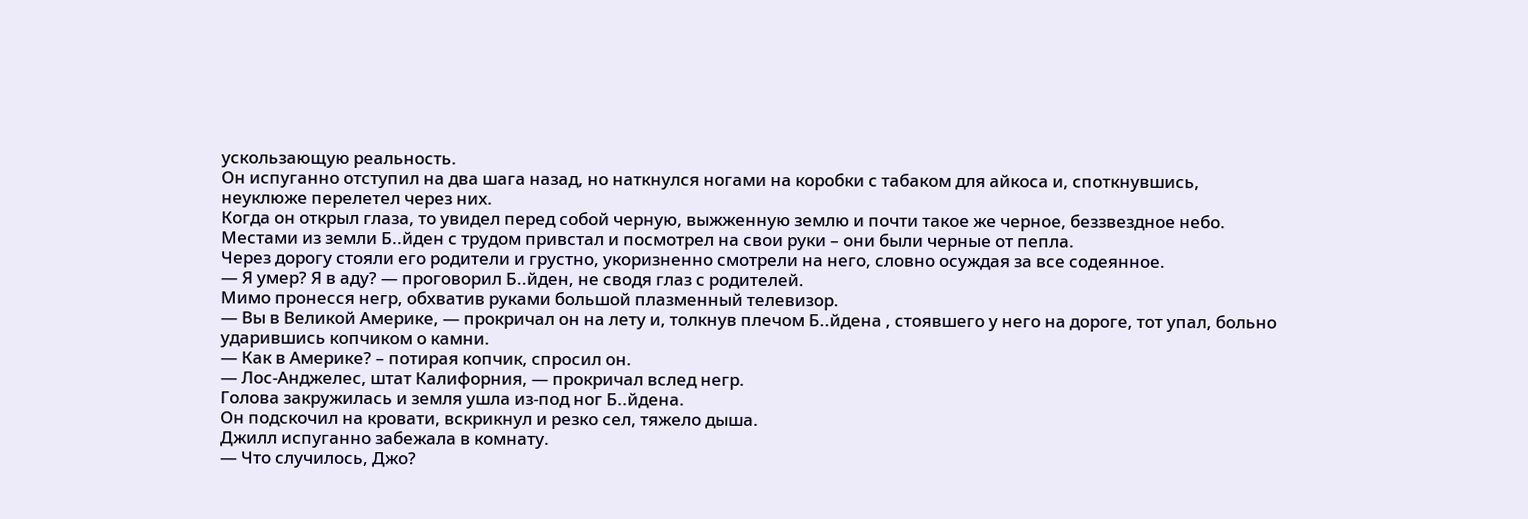ускользающую реальность.
Он испуганно отступил на два шага назад, но наткнулся ногами на коробки с табаком для айкоса и, споткнувшись, неуклюже перелетел через них.
Когда он открыл глаза, то увидел перед собой черную, выжженную землю и почти такое же черное, беззвездное небо. Местами из земли Б..йден с трудом привстал и посмотрел на свои руки – они были черные от пепла.
Через дорогу стояли его родители и грустно, укоризненно смотрели на него, словно осуждая за все содеянное.
— Я умер? Я в аду? — проговорил Б..йден, не сводя глаз с родителей.
Мимо пронесся негр, обхватив руками большой плазменный телевизор.
— Вы в Великой Америке, — прокричал он на лету и, толкнув плечом Б..йдена , стоявшего у него на дороге, тот упал, больно ударившись копчиком о камни.
— Как в Америке? – потирая копчик, спросил он.
— Лос-Анджелес, штат Калифорния, — прокричал вслед негр.
Голова закружилась и земля ушла из-под ног Б..йдена.
Он подскочил на кровати, вскрикнул и резко сел, тяжело дыша.
Джилл испуганно забежала в комнату.
— Что случилось, Джо?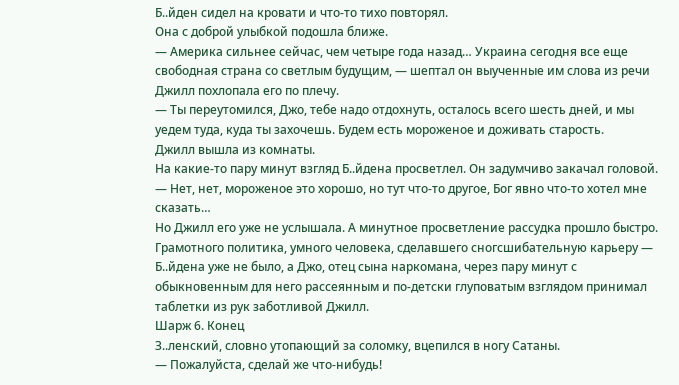Б..йден сидел на кровати и что-то тихо повторял.
Она с доброй улыбкой подошла ближе.
— Америка сильнее сейчас, чем четыре года назад… Украина сегодня все еще свободная страна со светлым будущим, — шептал он выученные им слова из речи
Джилл похлопала его по плечу.
— Ты переутомился, Джо, тебе надо отдохнуть, осталось всего шесть дней, и мы уедем туда, куда ты захочешь. Будем есть мороженое и доживать старость.
Джилл вышла из комнаты.
На какие-то пару минут взгляд Б..йдена просветлел. Он задумчиво закачал головой.
— Нет, нет, мороженое это хорошо, но тут что-то другое, Бог явно что-то хотел мне сказать…
Но Джилл его уже не услышала. А минутное просветление рассудка прошло быстро. Грамотного политика, умного человека, сделавшего сногсшибательную карьеру — Б..йдена уже не было, а Джо, отец сына наркомана, через пару минут с обыкновенным для него рассеянным и по-детски глуповатым взглядом принимал таблетки из рук заботливой Джилл.
Шарж 6. Конец
З..ленский, словно утопающий за соломку, вцепился в ногу Сатаны.
— Пожалуйста, сделай же что-нибудь!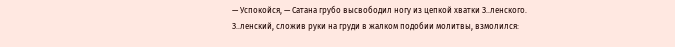— Успокойся, — Сатана грубо высвободил ногу из цепкой хватки З..ленского.
З..ленский, сложив руки на груди в жалком подобии молитвы, взмолился: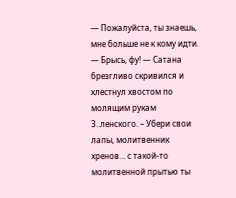— Пожалуйста, ты знаешь, мне больше не к кому идти.
— Брысь, фу! — Сатана брезгливо скривился и хлестнул хвостом по молящим рукам З..ленского. – Убери свои лапы, молитвенник хренов… с такой-то молитвенной прытью ты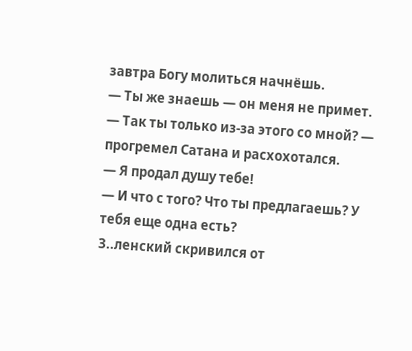завтра Богу молиться начнёшь.
— Ты же знаешь — он меня не примет.
— Так ты только из-за этого со мной? — прогремел Сатана и расхохотался.
— Я продал душу тебе!
— И что с того? Что ты предлагаешь? У тебя еще одна есть?
З..ленский скривился от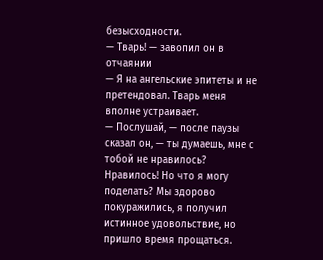безысходности.
— Тварь! — завопил он в отчаянии
— Я на ангельские эпитеты и не претендовал. Тварь меня вполне устраивает.
— Послушай, — после паузы сказал он, — ты думаешь, мне с тобой не нравилось? Нравилось! Но что я могу поделать? Мы здорово покуражились, я получил истинное удовольствие, но пришло время прощаться.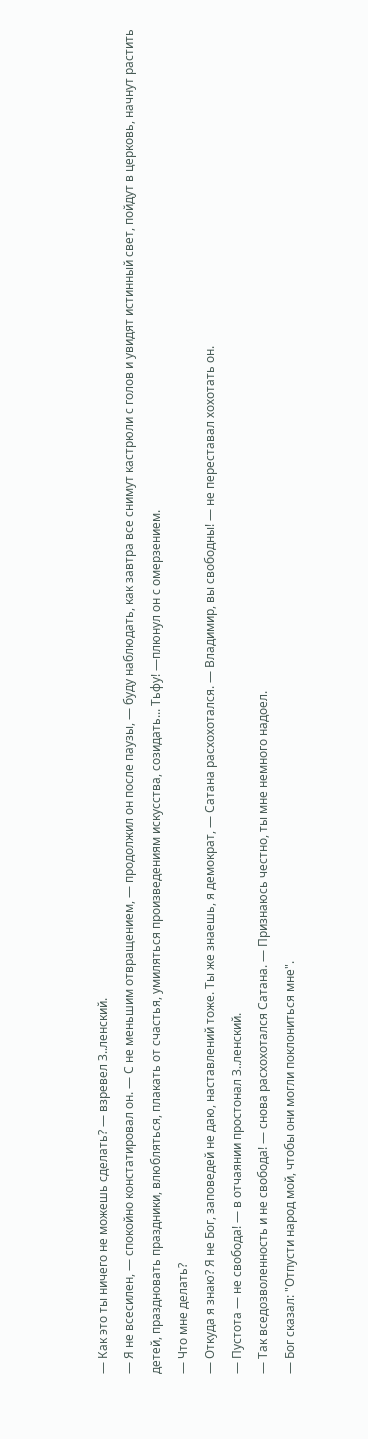— Как это ты ничего не можешь сделать? — взревел З..ленский.
— Я не всесилен, — спокойно констатировал он. — С не меньшим отвращением, — продолжил он после паузы, — буду наблюдать, как завтра все снимут кастрюли с голов и увидят истинный свет, пойдут в церковь, начнут растить детей, праздновать праздники, влюбляться, плакать от счастья, умиляться произведениям искусства, созидать... Тьфу! —плюнул он с омерзением.
— Что мне делать?
— Откуда я знаю? Я не Бог, заповедей не даю, наставлений тоже. Ты же знаешь, я демократ, — Сатана расхохотался. — Владимир, вы свободны! — не переставал хохотать он.
— Пустота — не свобода! — в отчаянии простонал З..ленский.
— Так вседозволенность и не свобода! — снова расхохотался Сатана. — Признаюсь честно, ты мне немного надоел.
— Бог сказал: "Отпусти народ мой, чтобы они могли поклониться мне".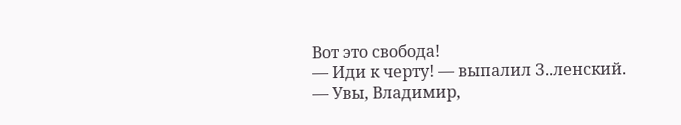Вот это свобода!
— Иди к черту! — выпалил З..ленский.
— Увы, Владимир,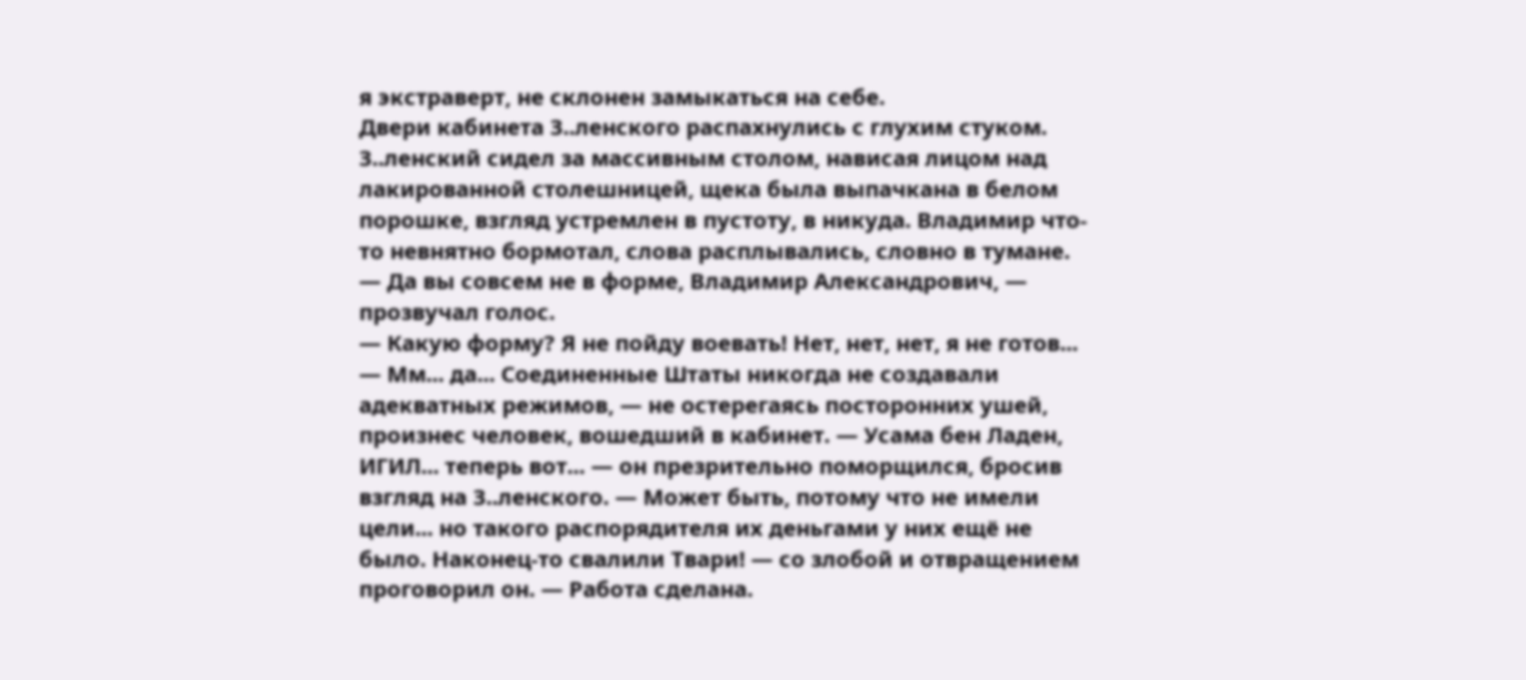я экстраверт, не склонен замыкаться на себе.
Двери кабинета З..ленского распахнулись с глухим стуком. З..ленский сидел за массивным столом, нависая лицом над лакированной столешницей, щека была выпачкана в белом порошке, взгляд устремлен в пустоту, в никуда. Владимир что-то невнятно бормотал, слова расплывались, словно в тумане.
— Да вы совсем не в форме, Владимир Александрович, — прозвучал голос.
— Какую форму? Я не пойду воевать! Нет, нет, нет, я не готов...
— Мм... да... Соединенные Штаты никогда не создавали адекватных режимов, — не остерегаясь посторонних ушей, произнес человек, вошедший в кабинет. — Усама бен Ладен, ИГИЛ... теперь вот... — он презрительно поморщился, бросив взгляд на З..ленского. — Может быть, потому что не имели цели... но такого распорядителя их деньгами у них ещё не было. Наконец-то свалили Твари! — со злобой и отвращением проговорил он. — Работа сделана.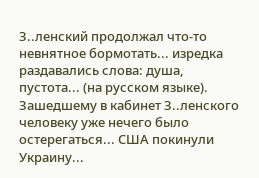З..ленский продолжал что-то невнятное бормотать... изредка раздавались слова: душа, пустота... (на русском языке).
Зашедшему в кабинет З..ленского человеку уже нечего было остерегаться... США покинули Украину...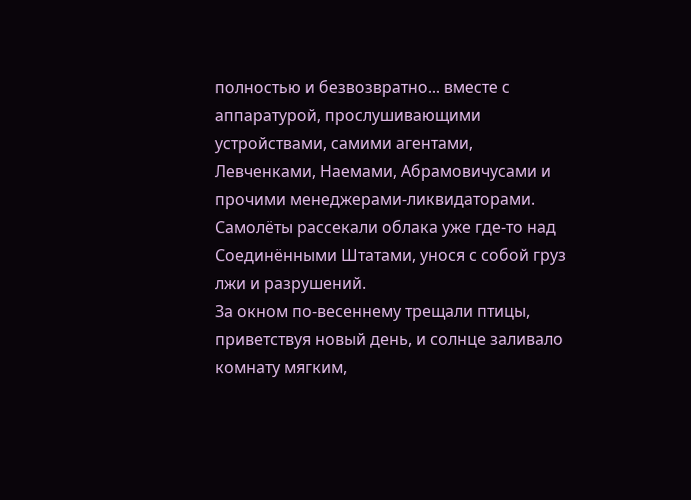полностью и безвозвратно... вместе с аппаратурой, прослушивающими устройствами, самими агентами, Левченками, Наемами, Абрамовичусами и прочими менеджерами-ликвидаторами. Самолёты рассекали облака уже где-то над Соединёнными Штатами, унося с собой груз лжи и разрушений.
За окном по-весеннему трещали птицы, приветствуя новый день, и солнце заливало комнату мягким,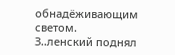обнадёживающим светом.
З..ленский поднял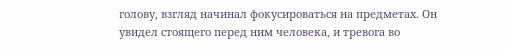голову, взгляд начинал фокусироваться на предметах. Он увидел стоящего перед ним человека, и тревога во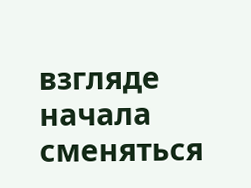взгляде начала сменяться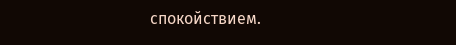спокойствием.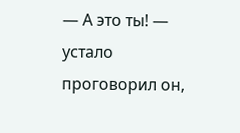— А это ты! — устало проговорил он,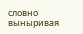словно выныривая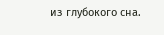из глубокого сна.